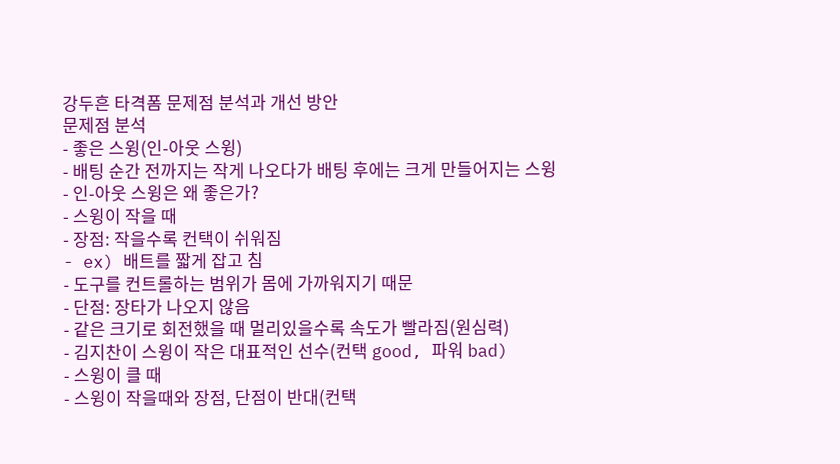강두흔 타격폼 문제점 분석과 개선 방안
문제점 분석
- 좋은 스윙(인-아웃 스윙)
- 배팅 순간 전까지는 작게 나오다가 배팅 후에는 크게 만들어지는 스윙
- 인-아웃 스윙은 왜 좋은가?
- 스윙이 작을 때
- 장점: 작을수록 컨택이 쉬워짐
- ex) 배트를 짧게 잡고 침
- 도구를 컨트롤하는 범위가 몸에 가까워지기 때문
- 단점: 장타가 나오지 않음
- 같은 크기로 회전했을 때 멀리있을수록 속도가 빨라짐(원심력)
- 김지찬이 스윙이 작은 대표적인 선수(컨택 good, 파워 bad)
- 스윙이 클 때
- 스윙이 작을때와 장점, 단점이 반대(컨택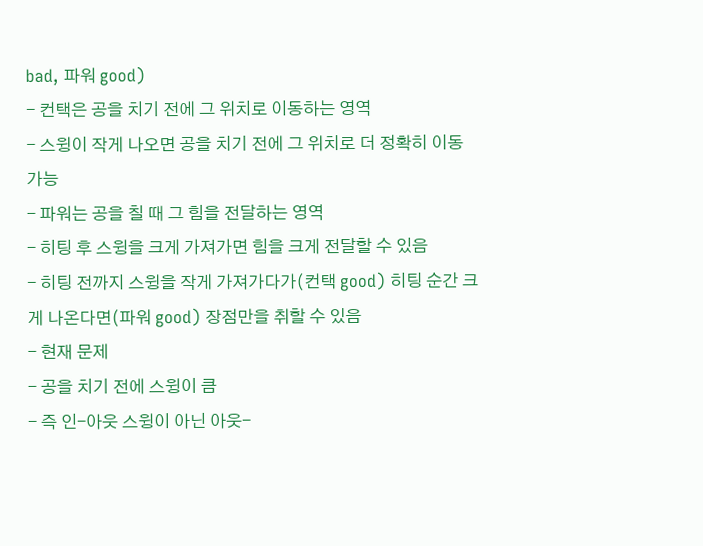bad, 파워 good)
- 컨택은 공을 치기 전에 그 위치로 이동하는 영역
- 스윙이 작게 나오면 공을 치기 전에 그 위치로 더 정확히 이동 가능
- 파워는 공을 칠 때 그 힘을 전달하는 영역
- 히팅 후 스윙을 크게 가져가면 힘을 크게 전달할 수 있음
- 히팅 전까지 스윙을 작게 가져가다가(컨택 good) 히팅 순간 크게 나온다면(파워 good) 장점만을 취할 수 있음
- 현재 문제
- 공을 치기 전에 스윙이 큼
- 즉 인-아웃 스윙이 아닌 아웃-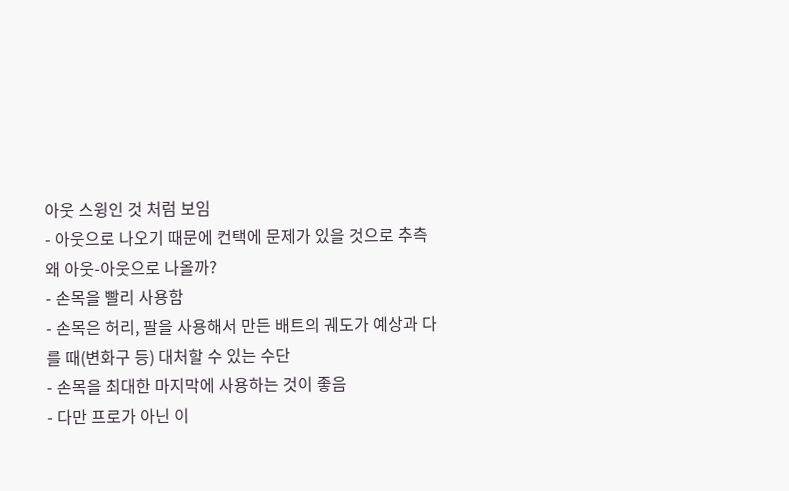아웃 스윙인 것 처럼 보임
- 아웃으로 나오기 때문에 컨택에 문제가 있을 것으로 추측
왜 아웃-아웃으로 나올까?
- 손목을 빨리 사용함
- 손목은 허리, 팔을 사용해서 만든 배트의 궤도가 예상과 다를 때(변화구 등) 대처할 수 있는 수단
- 손목을 최대한 마지막에 사용하는 것이 좋음
- 다만 프로가 아닌 이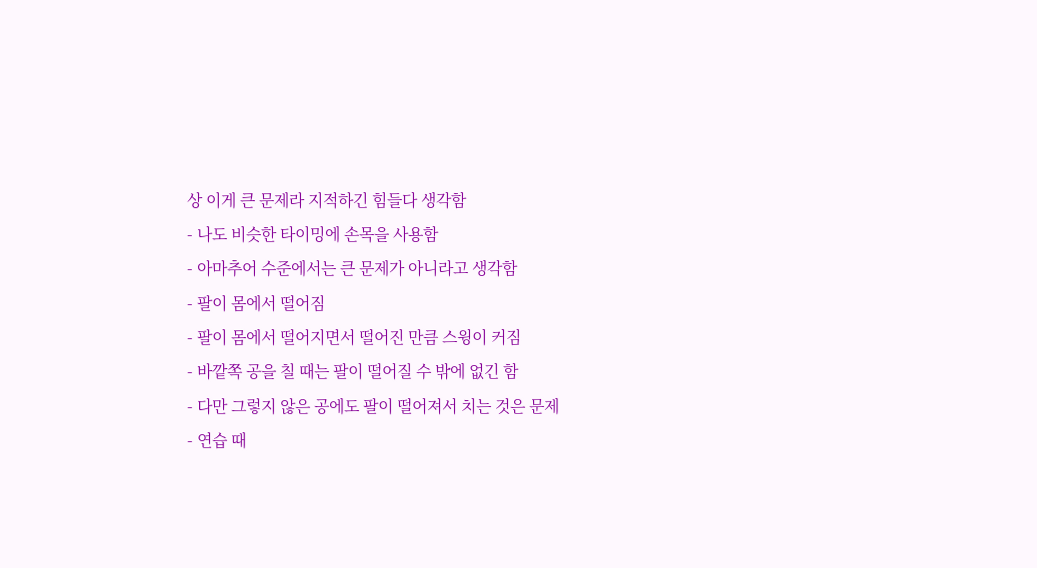상 이게 큰 문제라 지적하긴 힘들다 생각함
- 나도 비슷한 타이밍에 손목을 사용함
- 아마추어 수준에서는 큰 문제가 아니라고 생각함
- 팔이 몸에서 떨어짐
- 팔이 몸에서 떨어지면서 떨어진 만큼 스윙이 커짐
- 바깥쪽 공을 칠 때는 팔이 떨어질 수 밖에 없긴 함
- 다만 그렇지 않은 공에도 팔이 떨어져서 치는 것은 문제
- 연습 때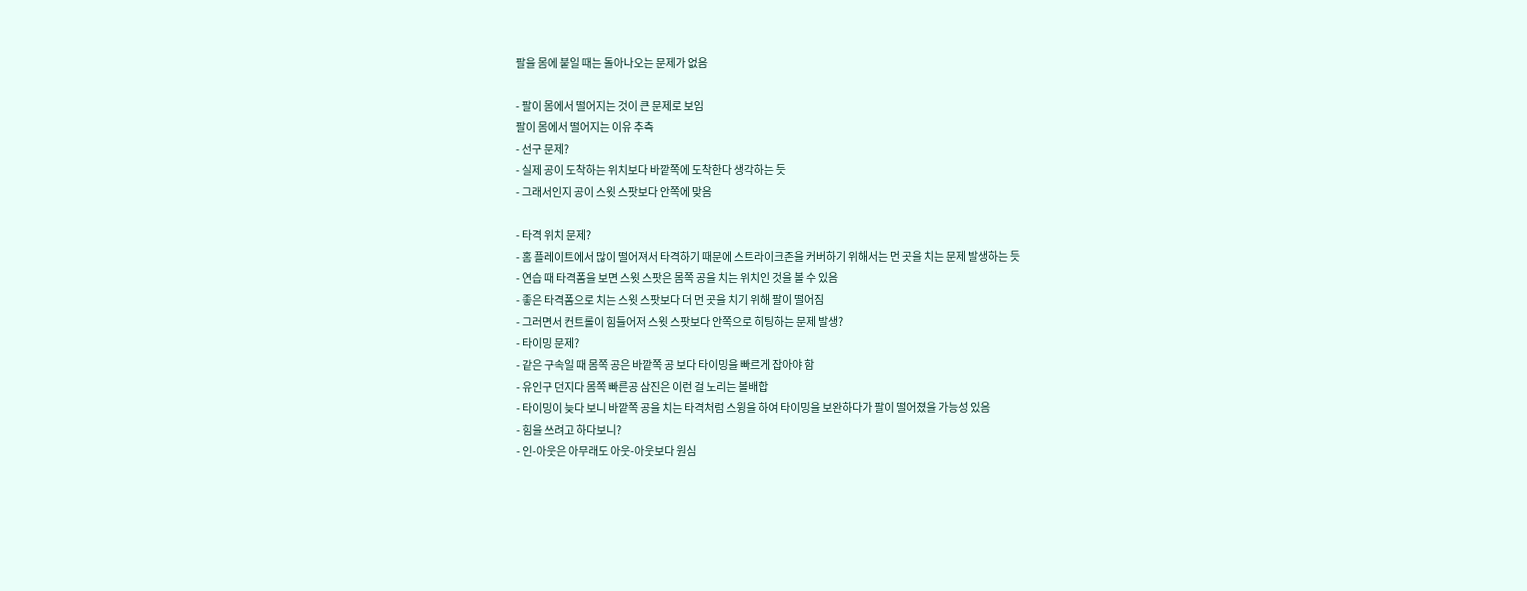팔을 몸에 붙일 때는 돌아나오는 문제가 없음

- 팔이 몸에서 떨어지는 것이 큰 문제로 보임
팔이 몸에서 떨어지는 이유 추측
- 선구 문제?
- 실제 공이 도착하는 위치보다 바깥쪽에 도착한다 생각하는 듯
- 그래서인지 공이 스윗 스팟보다 안쪽에 맞음

- 타격 위치 문제?
- 홈 플레이트에서 많이 떨어져서 타격하기 때문에 스트라이크존을 커버하기 위해서는 먼 곳을 치는 문제 발생하는 듯
- 연습 때 타격폼을 보면 스윗 스팟은 몸쪽 공을 치는 위치인 것을 볼 수 있음
- 좋은 타격폼으로 치는 스윗 스팟보다 더 먼 곳을 치기 위해 팔이 떨어짐
- 그러면서 컨트롤이 힘들어저 스윗 스팟보다 안쪽으로 히팅하는 문제 발생?
- 타이밍 문제?
- 같은 구속일 때 몸쪽 공은 바깥쪽 공 보다 타이밍을 빠르게 잡아야 함
- 유인구 던지다 몸쪽 빠른공 삼진은 이런 걸 노리는 볼배합
- 타이밍이 늦다 보니 바깥쪽 공을 치는 타격처럼 스윙을 하여 타이밍을 보완하다가 팔이 떨어졌을 가능성 있음
- 힘을 쓰려고 하다보니?
- 인-아웃은 아무래도 아웃-아웃보다 원심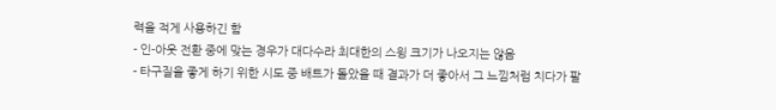력을 적게 사용하긴 함
- 인-아웃 전환 중에 맞는 경우가 대다수라 최대한의 스윙 크기가 나오지는 않음
- 타구질을 좋게 하기 위한 시도 중 배트가 돌았을 때 결과가 더 좋아서 그 느낌처럼 치다가 팔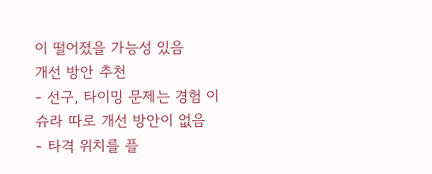이 떨어졌을 가능성 있음
개선 방안 추천
- 선구, 타이밍 문제는 경험 이슈라 따로 개선 방안이 없음
- 타격 위치를 플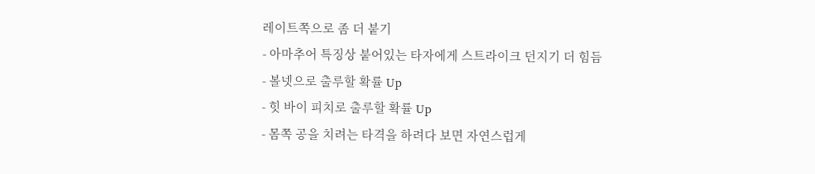레이트쪽으로 좀 더 붙기
- 아마추어 특징상 붙어있는 타자에게 스트라이크 던지기 더 힘듬
- 볼넷으로 출루할 확률 Up
- 힛 바이 피치로 출루할 확률 Up
- 몸쪽 공을 치려는 타격을 하려다 보면 자연스럽게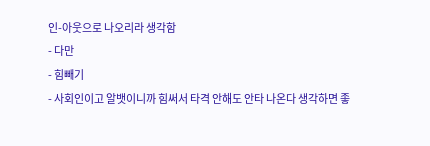인-아웃으로 나오리라 생각함
- 다만
- 힘빼기
- 사회인이고 알뱃이니까 힘써서 타격 안해도 안타 나온다 생각하면 좋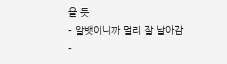을 듯
- 알뱃이니까 멀리 잘 날아감
-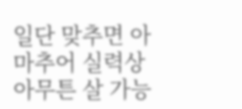일단 맞추면 아마추어 실력상 아무튼 살 가능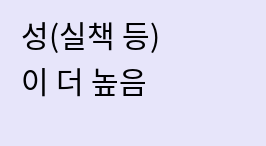성(실책 등)이 더 높음